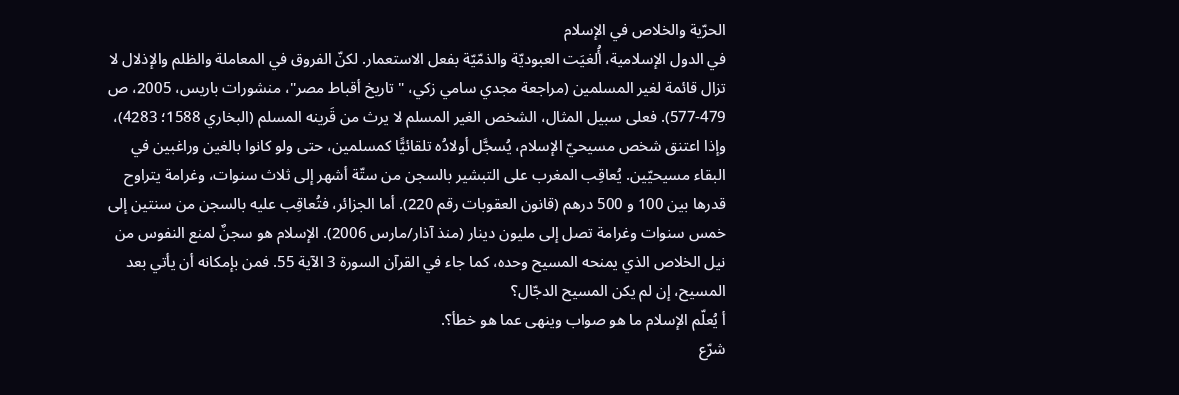الحرّية والخلاص في الإسلام
في الدول الإسلامية، أُلغيَت العبوديّة والذمّيّة بفعل الاستعمار. لكنّ الفروق في المعاملة والظلم والإذلال لا تزال قائمة لغير المسلمين (مراجعة مجدي سامي زكي، "تاريخ أقباط مصر"، منشورات باريس، 2005، ص 479-577). فعلى سبيل المثال، الشخص الغير المسلم لا يرث من قَرينه المسلم (البخاري 1588؛ 4283)، وإذا اعتنق شخص مسيحيّ الإسلام، يُسجَّل أولادُه تلقائيًّا كمسلمين، حتى ولو كانوا بالغين وراغبين في البقاء مسيحيّين. يُعاقِب المغرب على التبشير بالسجن من ستّة أشهر إلى ثلاث سنوات، وغرامة يتراوح قدرها بين 100 و 500 درهم (قانون العقوبات رقم 220). أما الجزائر، فتُعاقِب عليه بالسجن من سنتين إلى خمس سنوات وغرامة تصل إلى مليون دينار (منذ آذار/مارس 2006). الإسلام هو سجنٌ لمنع النفوس من نيل الخلاص الذي يمنحه المسيح وحده، كما جاء في القرآن السورة 3 الآية 55. فمن بإمكانه أن يأتي بعد المسيح، إن لم يكن المسيح الدجّال؟
أ يُعلّم الإسلام ما هو صواب وينهى عما هو خطأ؟.
شرّع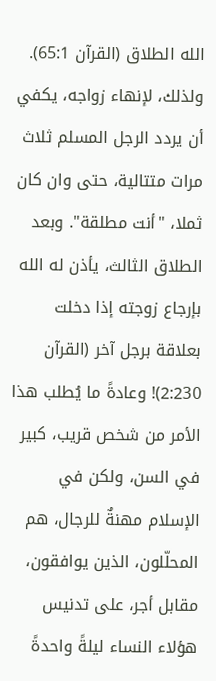الله الطلاق (القرآن 65:1). ولذلك، لإنهاء زواجه، يكفي أن يردد الرجل المسلم ثلاث مرات متتالية، حتى وان كان ثملا، "أنت مطلقة". وبعد الطلاق الثالث، يأذن له الله بإرجاع زوجته إذا دخلت بعلاقة برجل آخر (القرآن 2:230)! وعادةً ما يُطلب هذا الأمر من شخص قريب، كبير في السن، ولكن في الإسلام مهنةٌ للرجال، هم المحلّلون، الذين يوافقون، مقابل أجر، على تدنيس هؤلاء النساء ليلةً واحدةً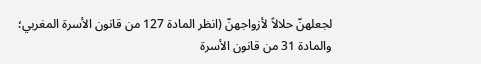لجعلهنّ حلالاً لأزواجهنّ (انظر المادة 127 من قانون الأسرة المغربي؛ والمادة 31 من قانون الأسرة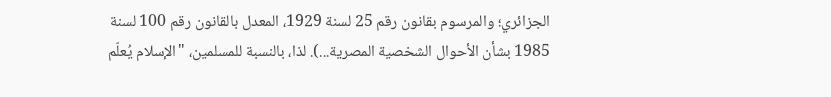الجزائري؛ والمرسوم بقانون رقم 25 لسنة 1929، المعدل بالقانون رقم 100 لسنة 1985 بشأن الأحوال الشخصية المصرية...). لذا، بالنسبة للمسلمين، "الإسلام يُعلّم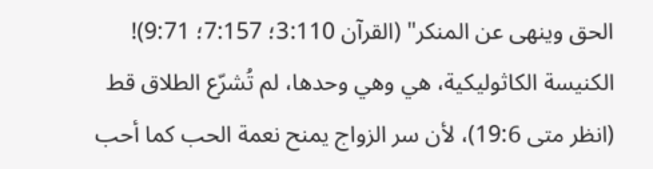الحق وينهى عن المنكر" (القرآن 3:110؛ 7:157؛ 9:71)! الكنيسة الكاثوليكية، هي وهي وحدها، لم تُشرّع الطلاق قط (انظر متى 19:6)، لأن سر الزواج يمنح نعمة الحب كما أحب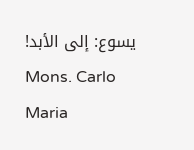يسوع: إلى الأبد!
Mons. Carlo Maria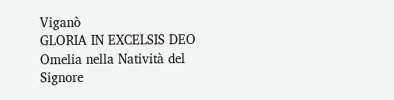Viganò
GLORIA IN EXCELSIS DEO
Omelia nella Natività del Signore